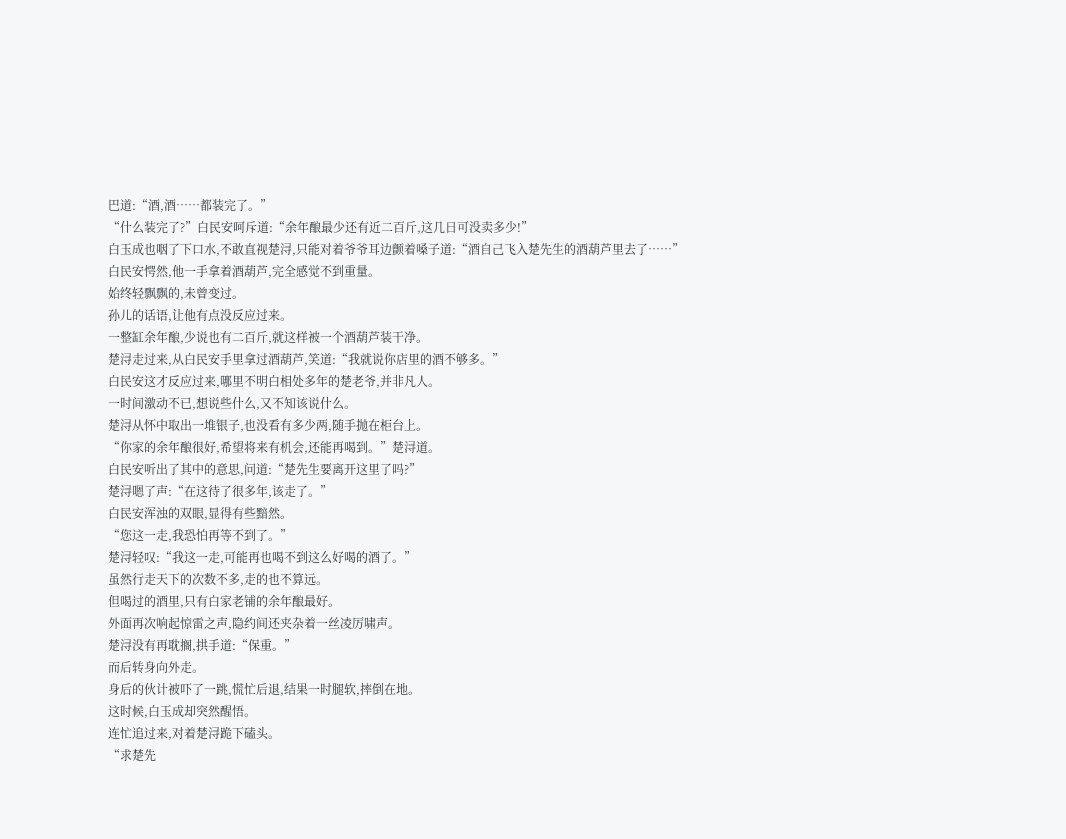巴道:“酒,酒……都装完了。”
“什么装完了?”白民安呵斥道:“余年酿最少还有近二百斤,这几日可没卖多少!”
白玉成也咽了下口水,不敢直视楚浔,只能对着爷爷耳边颤着嗓子道:“酒自己飞入楚先生的酒葫芦里去了……”
白民安愕然,他一手拿着酒葫芦,完全感觉不到重量。
始终轻飘飘的,未曾变过。
孙儿的话语,让他有点没反应过来。
一整缸余年酿,少说也有二百斤,就这样被一个酒葫芦装干净。
楚浔走过来,从白民安手里拿过酒葫芦,笑道:“我就说你店里的酒不够多。”
白民安这才反应过来,哪里不明白相处多年的楚老爷,并非凡人。
一时间激动不已,想说些什么,又不知该说什么。
楚浔从怀中取出一堆银子,也没看有多少两,随手抛在柜台上。
“你家的余年酿很好,希望将来有机会,还能再喝到。”楚浔道。
白民安听出了其中的意思,问道:“楚先生要离开这里了吗?”
楚浔嗯了声:“在这待了很多年,该走了。”
白民安浑浊的双眼,显得有些黯然。
“您这一走,我恐怕再等不到了。”
楚浔轻叹:“我这一走,可能再也喝不到这么好喝的酒了。”
虽然行走天下的次数不多,走的也不算远。
但喝过的酒里,只有白家老铺的余年酿最好。
外面再次响起惊雷之声,隐约间还夹杂着一丝凌厉啸声。
楚浔没有再耽搁,拱手道:“保重。”
而后转身向外走。
身后的伙计被吓了一跳,慌忙后退,结果一时腿软,摔倒在地。
这时候,白玉成却突然醒悟。
连忙追过来,对着楚浔跪下磕头。
“求楚先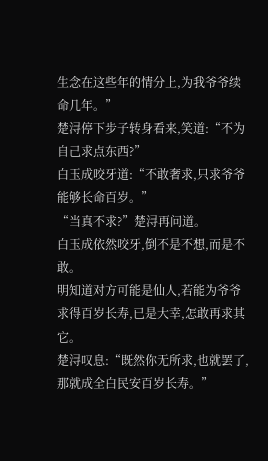生念在这些年的情分上,为我爷爷续命几年。”
楚浔停下步子转身看来,笑道:“不为自己求点东西?”
白玉成咬牙道:“不敢奢求,只求爷爷能够长命百岁。”
“当真不求?”楚浔再问道。
白玉成依然咬牙,倒不是不想,而是不敢。
明知道对方可能是仙人,若能为爷爷求得百岁长寿,已是大幸,怎敢再求其它。
楚浔叹息:“既然你无所求,也就罢了,那就成全白民安百岁长寿。”